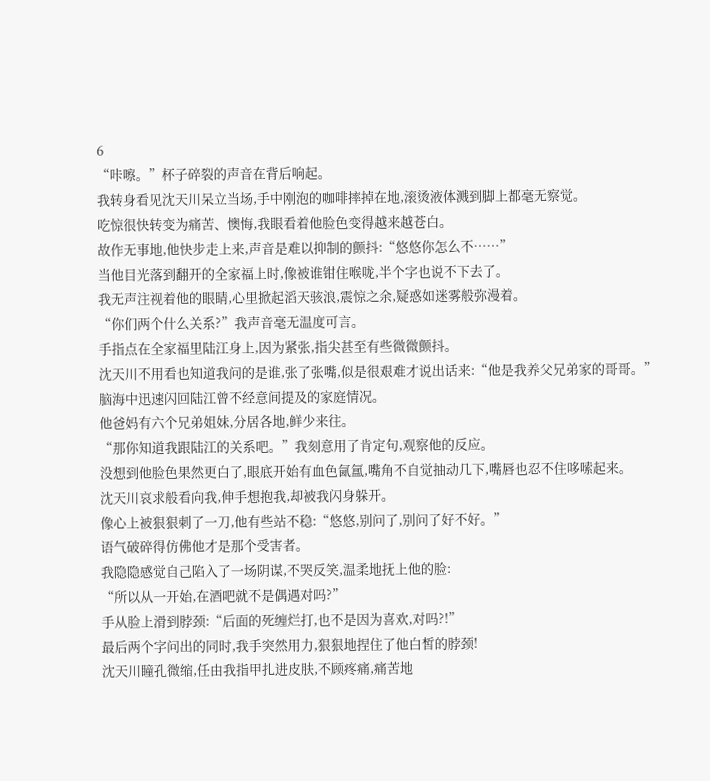6
“咔嚓。”杯子碎裂的声音在背后响起。
我转身看见沈天川呆立当场,手中刚泡的咖啡摔掉在地,滚烫液体溅到脚上都毫无察觉。
吃惊很快转变为痛苦、懊悔,我眼看着他脸色变得越来越苍白。
故作无事地,他快步走上来,声音是难以抑制的颤抖:“悠悠你怎么不……”
当他目光落到翻开的全家福上时,像被谁钳住喉咙,半个字也说不下去了。
我无声注视着他的眼睛,心里掀起滔天骇浪,震惊之余,疑惑如迷雾般弥漫着。
“你们两个什么关系?”我声音毫无温度可言。
手指点在全家福里陆江身上,因为紧张,指尖甚至有些微微颤抖。
沈天川不用看也知道我问的是谁,张了张嘴,似是很艰难才说出话来:“他是我养父兄弟家的哥哥。”
脑海中迅速闪回陆江曾不经意间提及的家庭情况。
他爸妈有六个兄弟姐妹,分居各地,鲜少来往。
“那你知道我跟陆江的关系吧。”我刻意用了肯定句,观察他的反应。
没想到他脸色果然更白了,眼底开始有血色氤氲,嘴角不自觉抽动几下,嘴唇也忍不住哆嗦起来。
沈天川哀求般看向我,伸手想抱我,却被我闪身躲开。
像心上被狠狠刺了一刀,他有些站不稳:“悠悠,别问了,别问了好不好。”
语气破碎得仿佛他才是那个受害者。
我隐隐感觉自己陷入了一场阴谋,不哭反笑,温柔地抚上他的脸:
“所以从一开始,在酒吧就不是偶遇对吗?”
手从脸上滑到脖颈:“后面的死缠烂打,也不是因为喜欢,对吗?!”
最后两个字问出的同时,我手突然用力,狠狠地捏住了他白皙的脖颈!
沈天川瞳孔微缩,任由我指甲扎进皮肤,不顾疼痛,痛苦地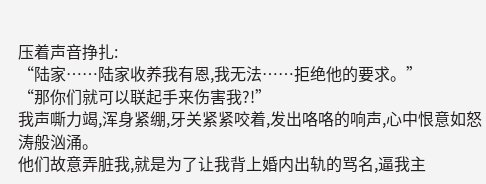压着声音挣扎:
“陆家……陆家收养我有恩,我无法……拒绝他的要求。”
“那你们就可以联起手来伤害我?!”
我声嘶力竭,浑身紧绷,牙关紧紧咬着,发出咯咯的响声,心中恨意如怒涛般汹涌。
他们故意弄脏我,就是为了让我背上婚内出轨的骂名,逼我主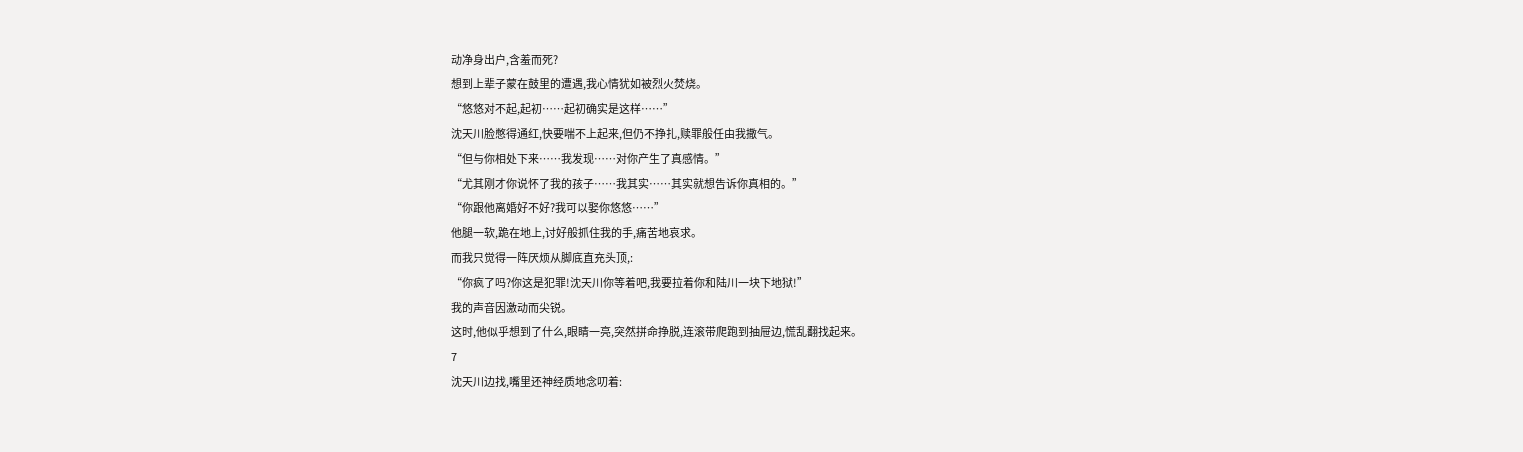动净身出户,含羞而死?
想到上辈子蒙在鼓里的遭遇,我心情犹如被烈火焚烧。
“悠悠对不起,起初……起初确实是这样……”
沈天川脸憋得通红,快要喘不上起来,但仍不挣扎,赎罪般任由我撒气。
“但与你相处下来……我发现……对你产生了真感情。”
“尤其刚才你说怀了我的孩子……我其实……其实就想告诉你真相的。”
“你跟他离婚好不好?我可以娶你悠悠……”
他腿一软,跪在地上,讨好般抓住我的手,痛苦地哀求。
而我只觉得一阵厌烦从脚底直充头顶,:
“你疯了吗?你这是犯罪!沈天川你等着吧,我要拉着你和陆川一块下地狱!”
我的声音因激动而尖锐。
这时,他似乎想到了什么,眼睛一亮,突然拼命挣脱,连滚带爬跑到抽屉边,慌乱翻找起来。
7
沈天川边找,嘴里还神经质地念叨着: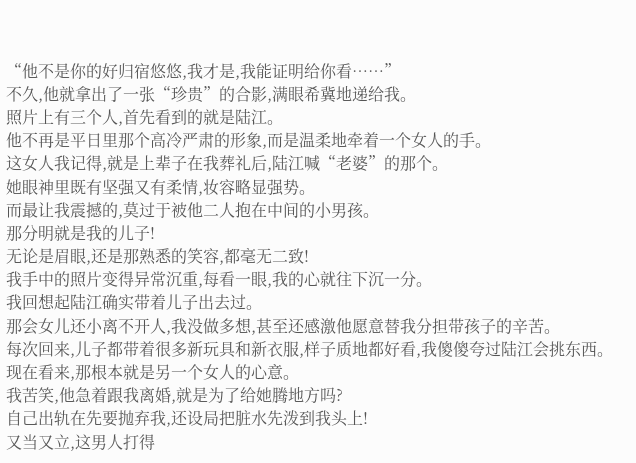“他不是你的好归宿悠悠,我才是,我能证明给你看……”
不久,他就拿出了一张“珍贵”的合影,满眼希冀地递给我。
照片上有三个人,首先看到的就是陆江。
他不再是平日里那个高冷严肃的形象,而是温柔地牵着一个女人的手。
这女人我记得,就是上辈子在我葬礼后,陆江喊“老婆”的那个。
她眼神里既有坚强又有柔情,妆容略显强势。
而最让我震撼的,莫过于被他二人抱在中间的小男孩。
那分明就是我的儿子!
无论是眉眼,还是那熟悉的笑容,都毫无二致!
我手中的照片变得异常沉重,每看一眼,我的心就往下沉一分。
我回想起陆江确实带着儿子出去过。
那会女儿还小离不开人,我没做多想,甚至还感激他愿意替我分担带孩子的辛苦。
每次回来,儿子都带着很多新玩具和新衣服,样子质地都好看,我傻傻夸过陆江会挑东西。
现在看来,那根本就是另一个女人的心意。
我苦笑,他急着跟我离婚,就是为了给她腾地方吗?
自己出轨在先要抛弃我,还设局把脏水先泼到我头上!
又当又立,这男人打得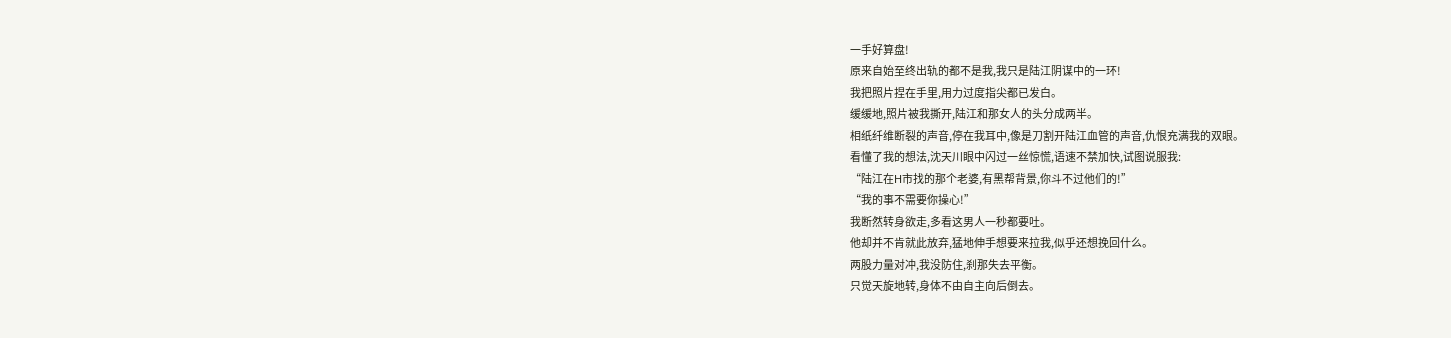一手好算盘!
原来自始至终出轨的都不是我,我只是陆江阴谋中的一环!
我把照片捏在手里,用力过度指尖都已发白。
缓缓地,照片被我撕开,陆江和那女人的头分成两半。
相纸纤维断裂的声音,停在我耳中,像是刀割开陆江血管的声音,仇恨充满我的双眼。
看懂了我的想法,沈天川眼中闪过一丝惊慌,语速不禁加快,试图说服我:
“陆江在H市找的那个老婆,有黑帮背景,你斗不过他们的!”
“我的事不需要你操心!”
我断然转身欲走,多看这男人一秒都要吐。
他却并不肯就此放弃,猛地伸手想要来拉我,似乎还想挽回什么。
两股力量对冲,我没防住,刹那失去平衡。
只觉天旋地转,身体不由自主向后倒去。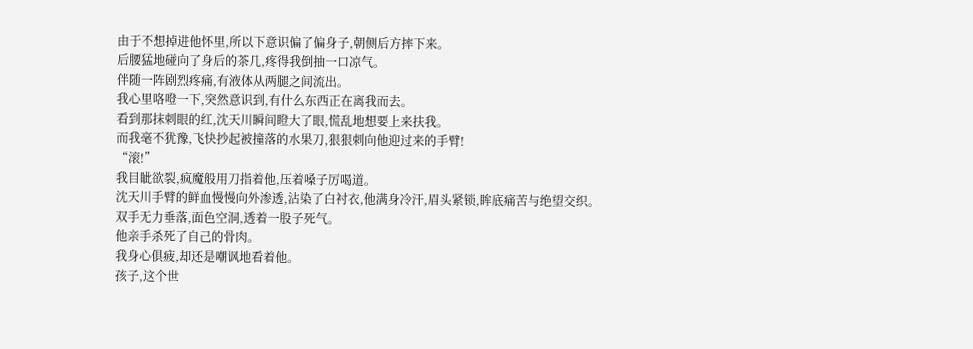由于不想掉进他怀里,所以下意识偏了偏身子,朝侧后方摔下来。
后腰猛地碰向了身后的茶几,疼得我倒抽一口凉气。
伴随一阵剧烈疼痛,有液体从两腿之间流出。
我心里咯噔一下,突然意识到,有什么东西正在离我而去。
看到那抹刺眼的红,沈天川瞬间瞪大了眼,慌乱地想要上来扶我。
而我毫不犹豫,飞快抄起被撞落的水果刀,狠狠刺向他迎过来的手臂!
“滚!”
我目眦欲裂,疯魔般用刀指着他,压着嗓子厉喝道。
沈天川手臂的鲜血慢慢向外渗透,沾染了白衬衣,他满身冷汗,眉头紧锁,眸底痛苦与绝望交织。
双手无力垂落,面色空洞,透着一股子死气。
他亲手杀死了自己的骨肉。
我身心俱疲,却还是嘲讽地看着他。
孩子,这个世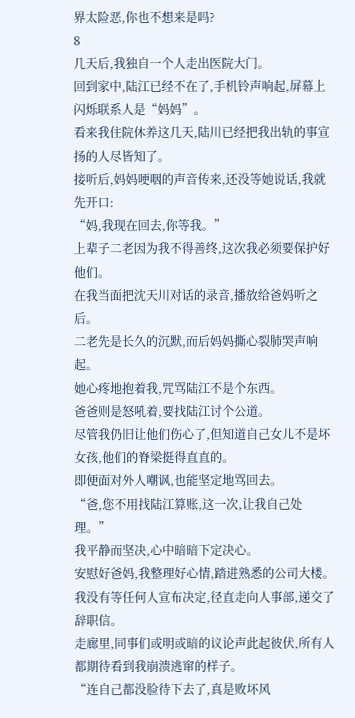界太险恶,你也不想来是吗?
8
几天后,我独自一个人走出医院大门。
回到家中,陆江已经不在了,手机铃声响起,屏幕上闪烁联系人是“妈妈”。
看来我住院休养这几天,陆川已经把我出轨的事宣扬的人尽皆知了。
接听后,妈妈哽咽的声音传来,还没等她说话,我就先开口:
“妈,我现在回去,你等我。”
上辈子二老因为我不得善终,这次我必须要保护好他们。
在我当面把沈天川对话的录音,播放给爸妈听之后。
二老先是长久的沉默,而后妈妈撕心裂肺哭声响起。
她心疼地抱着我,咒骂陆江不是个东西。
爸爸则是怒吼着,要找陆江讨个公道。
尽管我仍旧让他们伤心了,但知道自己女儿不是坏女孩,他们的脊梁挺得直直的。
即便面对外人嘲讽,也能坚定地骂回去。
“爸,您不用找陆江算账,这一次,让我自己处理。”
我平静而坚决,心中暗暗下定决心。
安慰好爸妈,我整理好心情,踏进熟悉的公司大楼。
我没有等任何人宣布决定,径直走向人事部,递交了辞职信。
走廊里,同事们或明或暗的议论声此起彼伏,所有人都期待看到我崩溃逃窜的样子。
“连自己都没脸待下去了,真是败坏风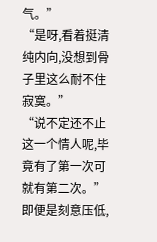气。”
“是呀,看着挺清纯内向,没想到骨子里这么耐不住寂寞。”
“说不定还不止这一个情人呢,毕竟有了第一次可就有第二次。”
即便是刻意压低,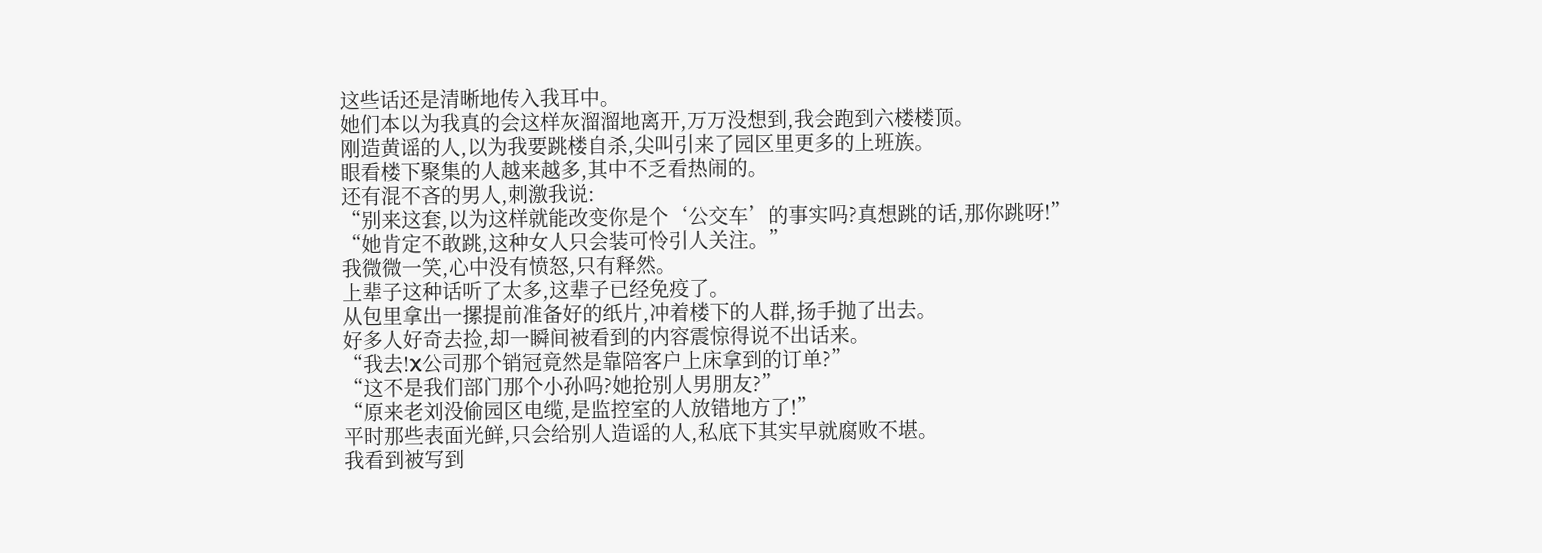这些话还是清晰地传入我耳中。
她们本以为我真的会这样灰溜溜地离开,万万没想到,我会跑到六楼楼顶。
刚造黄谣的人,以为我要跳楼自杀,尖叫引来了园区里更多的上班族。
眼看楼下聚集的人越来越多,其中不乏看热闹的。
还有混不吝的男人,刺激我说:
“别来这套,以为这样就能改变你是个‘公交车’的事实吗?真想跳的话,那你跳呀!”
“她肯定不敢跳,这种女人只会装可怜引人关注。”
我微微一笑,心中没有愤怒,只有释然。
上辈子这种话听了太多,这辈子已经免疫了。
从包里拿出一摞提前准备好的纸片,冲着楼下的人群,扬手抛了出去。
好多人好奇去捡,却一瞬间被看到的内容震惊得说不出话来。
“我去!X公司那个销冠竟然是靠陪客户上床拿到的订单?”
“这不是我们部门那个小孙吗?她抢别人男朋友?”
“原来老刘没偷园区电缆,是监控室的人放错地方了!”
平时那些表面光鲜,只会给别人造谣的人,私底下其实早就腐败不堪。
我看到被写到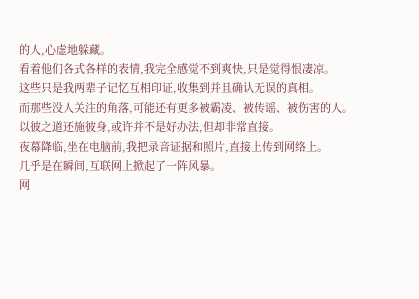的人,心虚地躲藏。
看着他们各式各样的表情,我完全感觉不到爽快,只是觉得恨凄凉。
这些只是我两辈子记忆互相印证,收集到并且确认无误的真相。
而那些没人关注的角落,可能还有更多被霸凌、被传谣、被伤害的人。
以彼之道还施彼身,或许并不是好办法,但却非常直接。
夜幕降临,坐在电脑前,我把录音证据和照片,直接上传到网络上。
几乎是在瞬间,互联网上掀起了一阵风暴。
网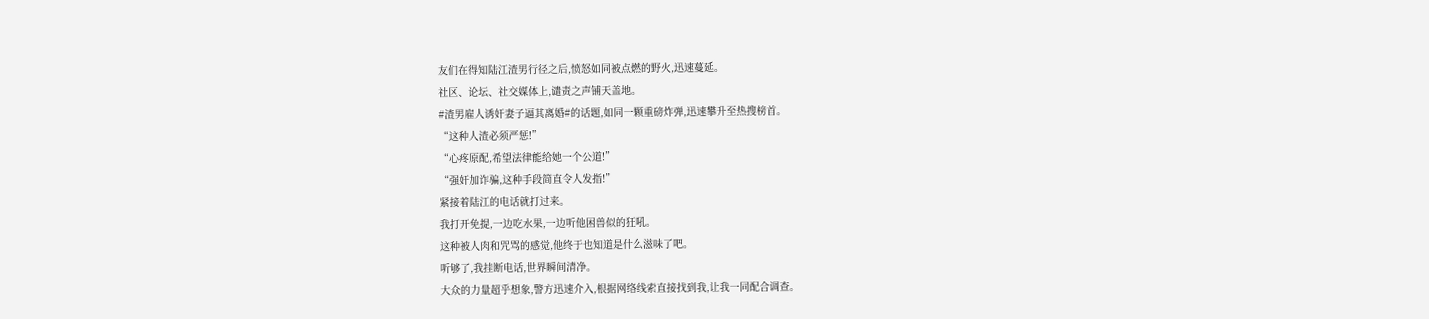友们在得知陆江渣男行径之后,愤怒如同被点燃的野火,迅速蔓延。
社区、论坛、社交媒体上,谴责之声铺天盖地。
#渣男雇人诱奸妻子逼其离婚#的话题,如同一颗重磅炸弹,迅速攀升至热搜榜首。
“这种人渣必须严惩!”
“心疼原配,希望法律能给她一个公道!”
“强奸加诈骗,这种手段简直令人发指!”
紧接着陆江的电话就打过来。
我打开免提,一边吃水果,一边听他困兽似的狂吼。
这种被人肉和咒骂的感觉,他终于也知道是什么滋味了吧。
听够了,我挂断电话,世界瞬间清净。
大众的力量超乎想象,警方迅速介入,根据网络线索直接找到我,让我一同配合调查。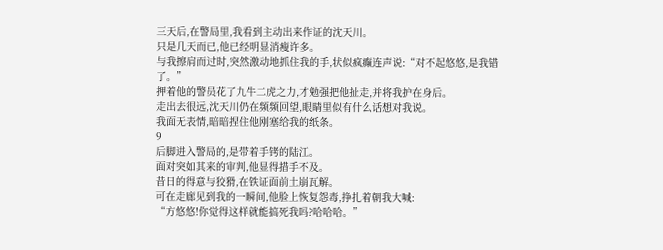三天后,在警局里,我看到主动出来作证的沈天川。
只是几天而已,他已经明显消瘦许多。
与我擦肩而过时,突然激动地抓住我的手,状似疯癫连声说:“对不起悠悠,是我错了。”
押着他的警员花了九牛二虎之力,才勉强把他扯走,并将我护在身后。
走出去很远,沈天川仍在频频回望,眼睛里似有什么话想对我说。
我面无表情,暗暗捏住他刚塞给我的纸条。
9
后脚进入警局的,是带着手铐的陆江。
面对突如其来的审判,他显得措手不及。
昔日的得意与狡猾,在铁证面前土崩瓦解。
可在走廊见到我的一瞬间,他脸上恢复怨毒,挣扎着朝我大喊:
“方悠悠!你觉得这样就能搞死我吗?哈哈哈。”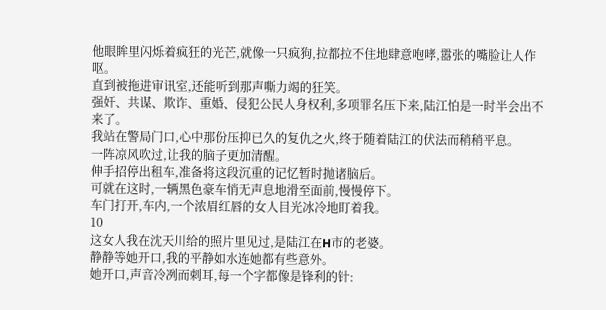他眼眸里闪烁着疯狂的光芒,就像一只疯狗,拉都拉不住地肆意咆哮,嚣张的嘴脸让人作呕。
直到被拖进审讯室,还能听到那声嘶力竭的狂笑。
强奸、共谋、欺诈、重婚、侵犯公民人身权利,多项罪名压下来,陆江怕是一时半会出不来了。
我站在警局门口,心中那份压抑已久的复仇之火,终于随着陆江的伏法而稍稍平息。
一阵凉风吹过,让我的脑子更加清醒。
伸手招停出租车,准备将这段沉重的记忆暂时抛诸脑后。
可就在这时,一辆黑色豪车悄无声息地滑至面前,慢慢停下。
车门打开,车内,一个浓眉红唇的女人目光冰冷地盯着我。
10
这女人我在沈天川给的照片里见过,是陆江在H市的老婆。
静静等她开口,我的平静如水连她都有些意外。
她开口,声音冷冽而刺耳,每一个字都像是锋利的针: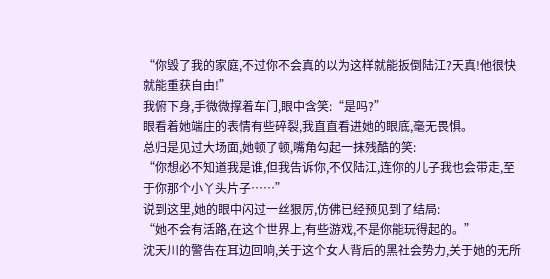“你毁了我的家庭,不过你不会真的以为这样就能扳倒陆江?天真!他很快就能重获自由!”
我俯下身,手微微撑着车门,眼中含笑:“是吗?”
眼看着她端庄的表情有些碎裂,我直直看进她的眼底,毫无畏惧。
总归是见过大场面,她顿了顿,嘴角勾起一抹残酷的笑:
“你想必不知道我是谁,但我告诉你,不仅陆江,连你的儿子我也会带走,至于你那个小丫头片子……”
说到这里,她的眼中闪过一丝狠厉,仿佛已经预见到了结局:
“她不会有活路,在这个世界上,有些游戏,不是你能玩得起的。”
沈天川的警告在耳边回响,关于这个女人背后的黑社会势力,关于她的无所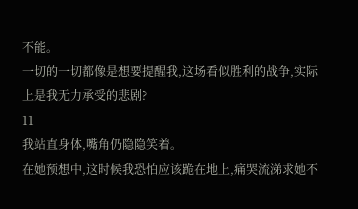不能。
一切的一切都像是想要提醒我,这场看似胜利的战争,实际上是我无力承受的悲剧?
11
我站直身体,嘴角仍隐隐笑着。
在她预想中,这时候我恐怕应该跪在地上,痛哭流涕求她不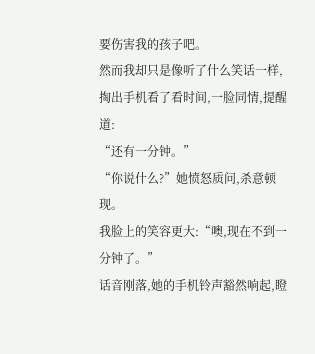要伤害我的孩子吧。
然而我却只是像听了什么笑话一样,掏出手机看了看时间,一脸同情,提醒道:
“还有一分钟。”
“你说什么?”她愤怒质问,杀意顿现。
我脸上的笑容更大:“噢,现在不到一分钟了。”
话音刚落,她的手机铃声豁然响起,瞪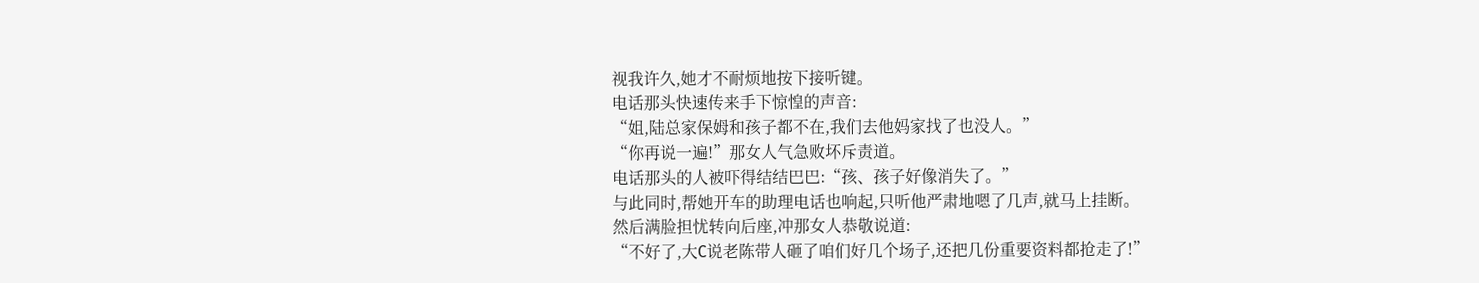视我许久,她才不耐烦地按下接听键。
电话那头快速传来手下惊惶的声音:
“姐,陆总家保姆和孩子都不在,我们去他妈家找了也没人。”
“你再说一遍!”那女人气急败坏斥责道。
电话那头的人被吓得结结巴巴:“孩、孩子好像消失了。”
与此同时,帮她开车的助理电话也响起,只听他严肃地嗯了几声,就马上挂断。
然后满脸担忧转向后座,冲那女人恭敬说道:
“不好了,大C说老陈带人砸了咱们好几个场子,还把几份重要资料都抢走了!”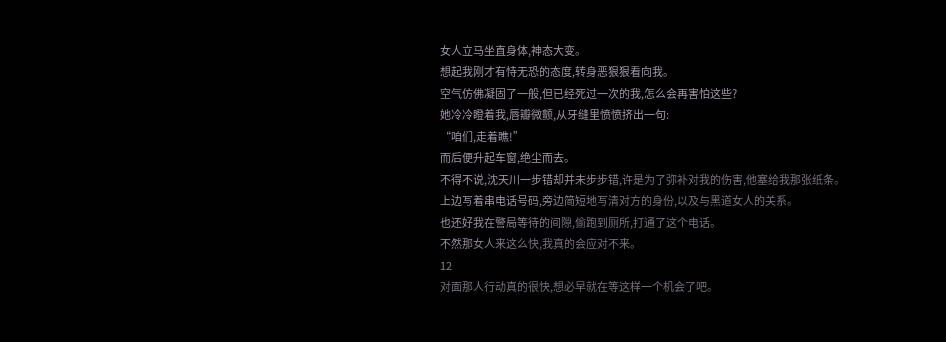女人立马坐直身体,神态大变。
想起我刚才有恃无恐的态度,转身恶狠狠看向我。
空气仿佛凝固了一般,但已经死过一次的我,怎么会再害怕这些?
她冷冷瞪着我,唇瓣微颤,从牙缝里愤愤挤出一句:
“咱们,走着瞧!”
而后便升起车窗,绝尘而去。
不得不说,沈天川一步错却并未步步错,许是为了弥补对我的伤害,他塞给我那张纸条。
上边写着串电话号码,旁边简短地写清对方的身份,以及与黑道女人的关系。
也还好我在警局等待的间隙,偷跑到厕所,打通了这个电话。
不然那女人来这么快,我真的会应对不来。
12
对面那人行动真的很快,想必早就在等这样一个机会了吧。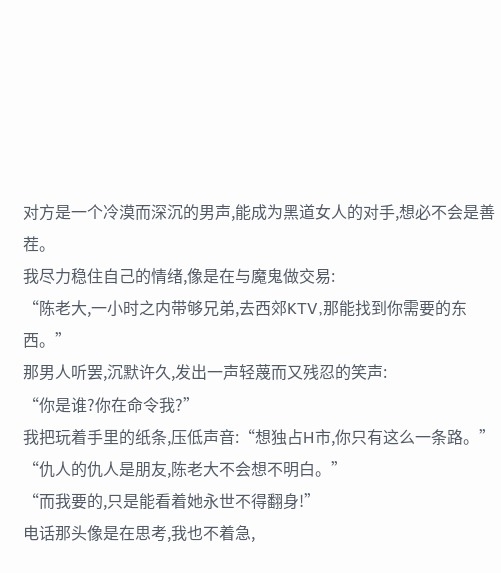对方是一个冷漠而深沉的男声,能成为黑道女人的对手,想必不会是善茬。
我尽力稳住自己的情绪,像是在与魔鬼做交易:
“陈老大,一小时之内带够兄弟,去西郊KTV,那能找到你需要的东西。”
那男人听罢,沉默许久,发出一声轻蔑而又残忍的笑声:
“你是谁?你在命令我?”
我把玩着手里的纸条,压低声音:“想独占H市,你只有这么一条路。”
“仇人的仇人是朋友,陈老大不会想不明白。”
“而我要的,只是能看着她永世不得翻身!”
电话那头像是在思考,我也不着急,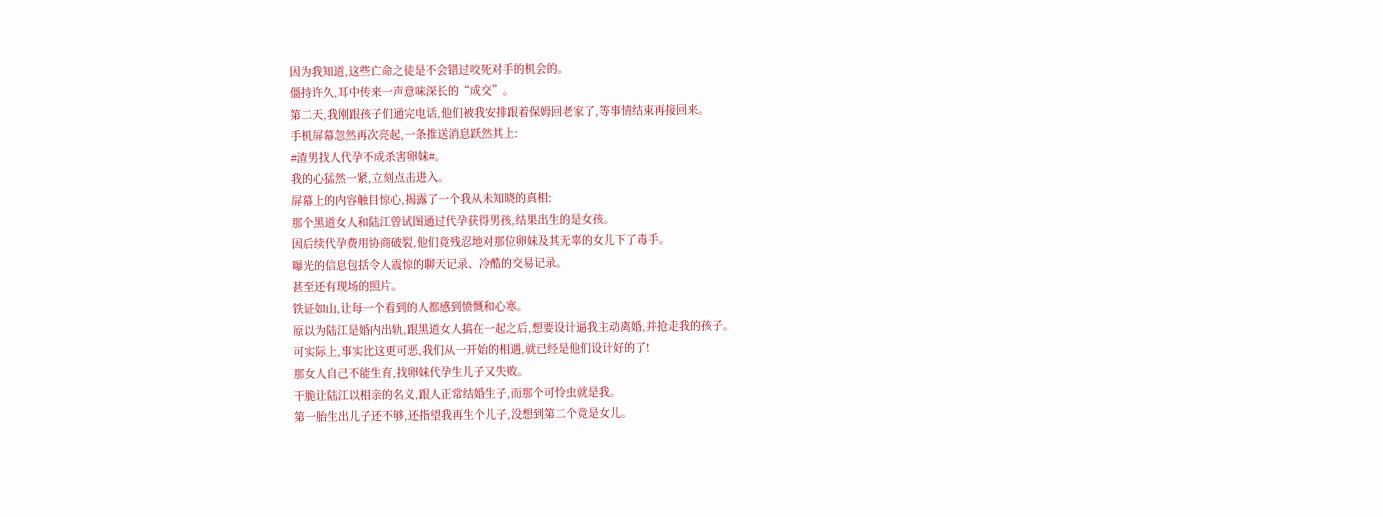因为我知道,这些亡命之徒是不会错过咬死对手的机会的。
僵持许久,耳中传来一声意味深长的“成交”。
第二天,我刚跟孩子们通完电话,他们被我安排跟着保姆回老家了,等事情结束再接回来。
手机屏幕忽然再次亮起,一条推送消息跃然其上:
#渣男找人代孕不成杀害卵妹#。
我的心猛然一紧,立刻点击进入。
屏幕上的内容触目惊心,揭露了一个我从未知晓的真相:
那个黑道女人和陆江曾试图通过代孕获得男孩,结果出生的是女孩。
因后续代孕费用协商破裂,他们竟残忍地对那位卵妹及其无辜的女儿下了毒手。
曝光的信息包括令人震惊的聊天记录、冷酷的交易记录。
甚至还有现场的照片。
铁证如山,让每一个看到的人都感到愤慨和心寒。
原以为陆江是婚内出轨,跟黑道女人搞在一起之后,想要设计逼我主动离婚,并抢走我的孩子。
可实际上,事实比这更可恶,我们从一开始的相遇,就已经是他们设计好的了!
那女人自己不能生育,找卵妹代孕生儿子又失败。
干脆让陆江以相亲的名义,跟人正常结婚生子,而那个可怜虫就是我。
第一胎生出儿子还不够,还指望我再生个儿子,没想到第二个竟是女儿。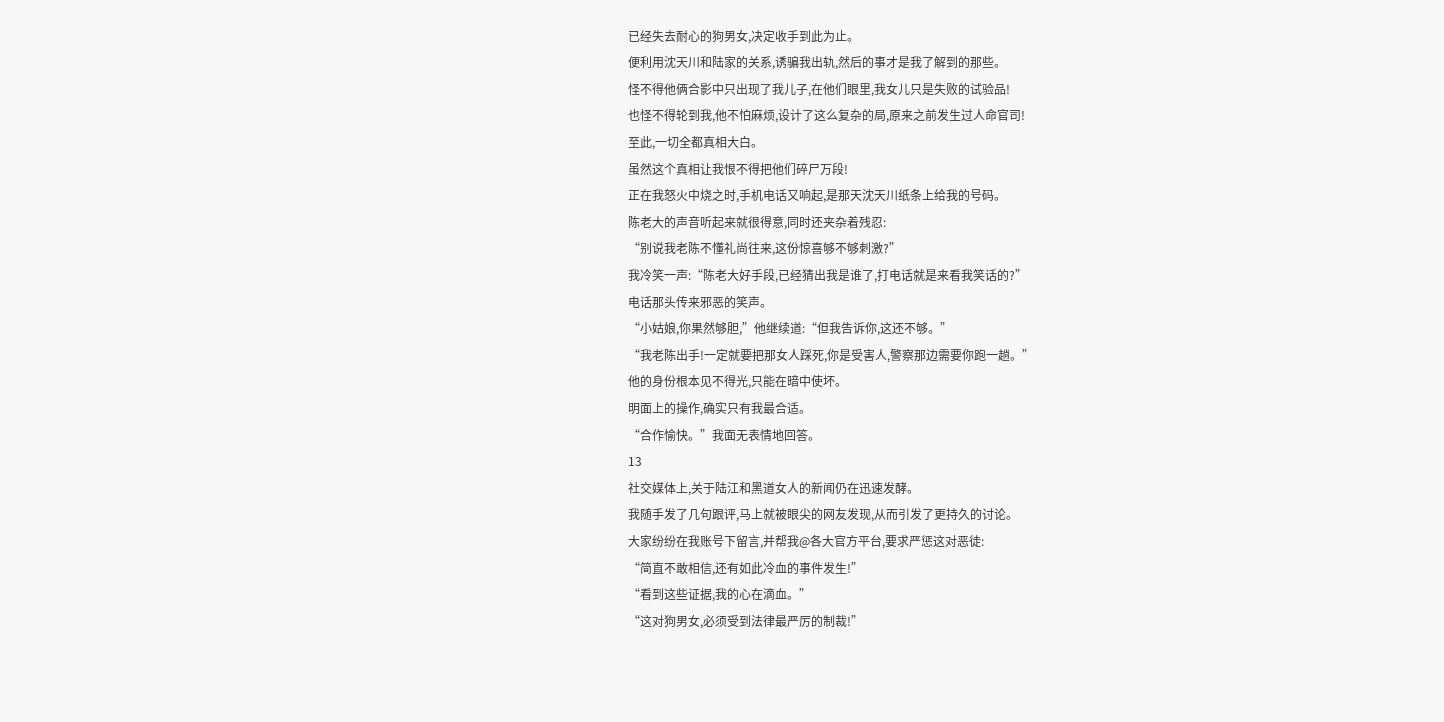已经失去耐心的狗男女,决定收手到此为止。
便利用沈天川和陆家的关系,诱骗我出轨,然后的事才是我了解到的那些。
怪不得他俩合影中只出现了我儿子,在他们眼里,我女儿只是失败的试验品!
也怪不得轮到我,他不怕麻烦,设计了这么复杂的局,原来之前发生过人命官司!
至此,一切全都真相大白。
虽然这个真相让我恨不得把他们碎尸万段!
正在我怒火中烧之时,手机电话又响起,是那天沈天川纸条上给我的号码。
陈老大的声音听起来就很得意,同时还夹杂着残忍:
“别说我老陈不懂礼尚往来,这份惊喜够不够刺激?”
我冷笑一声:“陈老大好手段,已经猜出我是谁了,打电话就是来看我笑话的?”
电话那头传来邪恶的笑声。
“小姑娘,你果然够胆,”他继续道:“但我告诉你,这还不够。”
“我老陈出手!一定就要把那女人踩死,你是受害人,警察那边需要你跑一趟。”
他的身份根本见不得光,只能在暗中使坏。
明面上的操作,确实只有我最合适。
“合作愉快。”我面无表情地回答。
13
社交媒体上,关于陆江和黑道女人的新闻仍在迅速发酵。
我随手发了几句跟评,马上就被眼尖的网友发现,从而引发了更持久的讨论。
大家纷纷在我账号下留言,并帮我@各大官方平台,要求严惩这对恶徒:
“简直不敢相信,还有如此冷血的事件发生!”
“看到这些证据,我的心在滴血。”
“这对狗男女,必须受到法律最严厉的制裁!”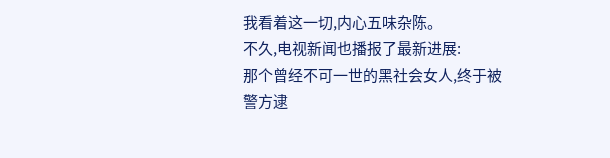我看着这一切,内心五味杂陈。
不久,电视新闻也播报了最新进展:
那个曾经不可一世的黑社会女人,终于被警方逮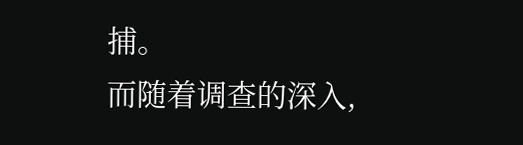捕。
而随着调查的深入,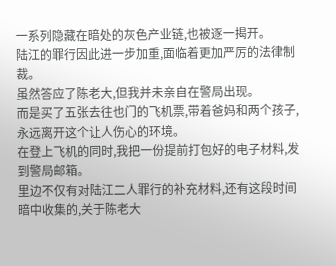一系列隐藏在暗处的灰色产业链,也被逐一揭开。
陆江的罪行因此进一步加重,面临着更加严厉的法律制裁。
虽然答应了陈老大,但我并未亲自在警局出现。
而是买了五张去往也门的飞机票,带着爸妈和两个孩子,永远离开这个让人伤心的环境。
在登上飞机的同时,我把一份提前打包好的电子材料,发到警局邮箱。
里边不仅有对陆江二人罪行的补充材料,还有这段时间暗中收集的,关于陈老大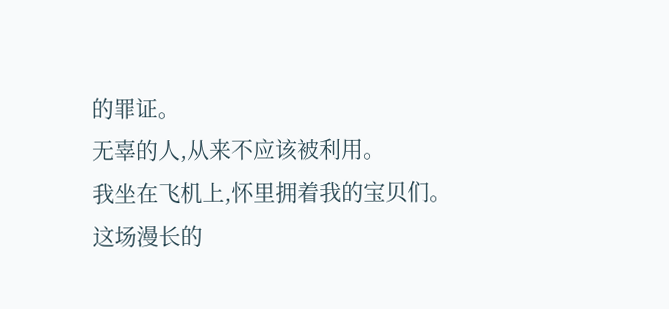的罪证。
无辜的人,从来不应该被利用。
我坐在飞机上,怀里拥着我的宝贝们。
这场漫长的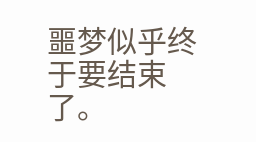噩梦似乎终于要结束了。